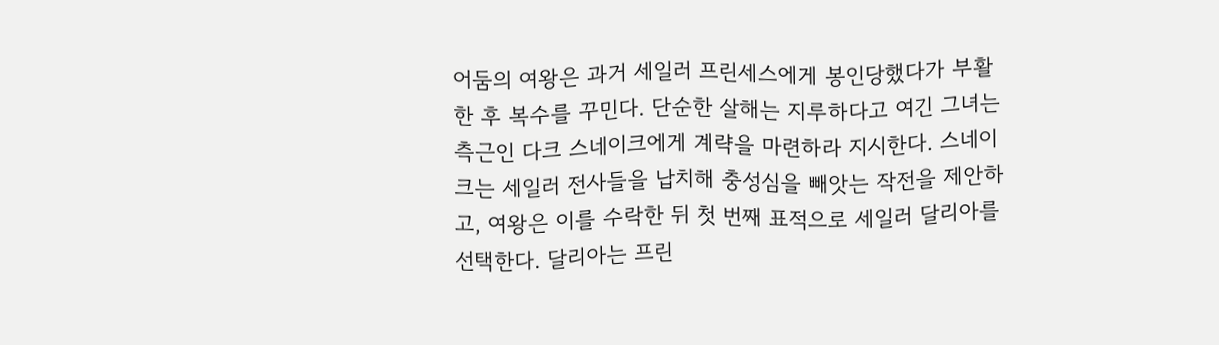어둠의 여왕은 과거 세일러 프린세스에게 봉인당했다가 부활한 후 복수를 꾸민다. 단순한 살해는 지루하다고 여긴 그녀는 측근인 다크 스네이크에게 계략을 마련하라 지시한다. 스네이크는 세일러 전사들을 납치해 충성심을 빼앗는 작전을 제안하고, 여왕은 이를 수락한 뒤 첫 번째 표적으로 세일러 달리아를 선택한다. 달리아는 프린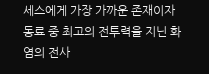세스에게 가장 가까운 존재이자 동료 중 최고의 전투력을 지닌 화염의 전사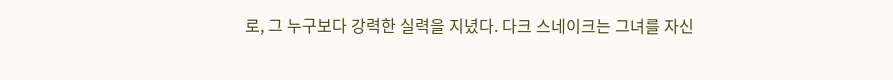로, 그 누구보다 강력한 실력을 지녔다. 다크 스네이크는 그녀를 자신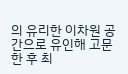의 유리한 이차원 공간으로 유인해 고문한 후 최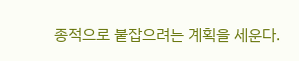종적으로 붙잡으려는 계획을 세운다.